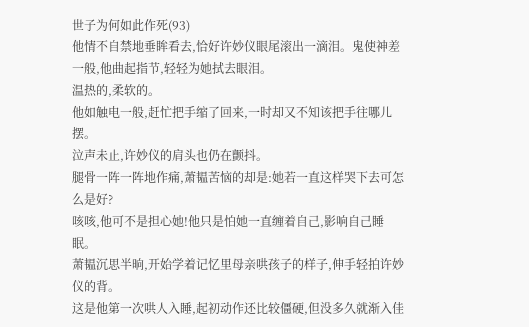世子为何如此作死(93)
他情不自禁地垂眸看去,恰好许妙仪眼尾滚出一滴泪。鬼使神差一般,他曲起指节,轻轻为她拭去眼泪。
温热的,柔软的。
他如触电一般,赶忙把手缩了回来,一时却又不知该把手往哪儿摆。
泣声未止,许妙仪的肩头也仍在颤抖。
腿骨一阵一阵地作痛,萧韫苦恼的却是:她若一直这样哭下去可怎么是好?
咳咳,他可不是担心她!他只是怕她一直缠着自己,影响自己睡眠。
萧韫沉思半晌,开始学着记忆里母亲哄孩子的样子,伸手轻拍许妙仪的背。
这是他第一次哄人入睡,起初动作还比较僵硬,但没多久就渐入佳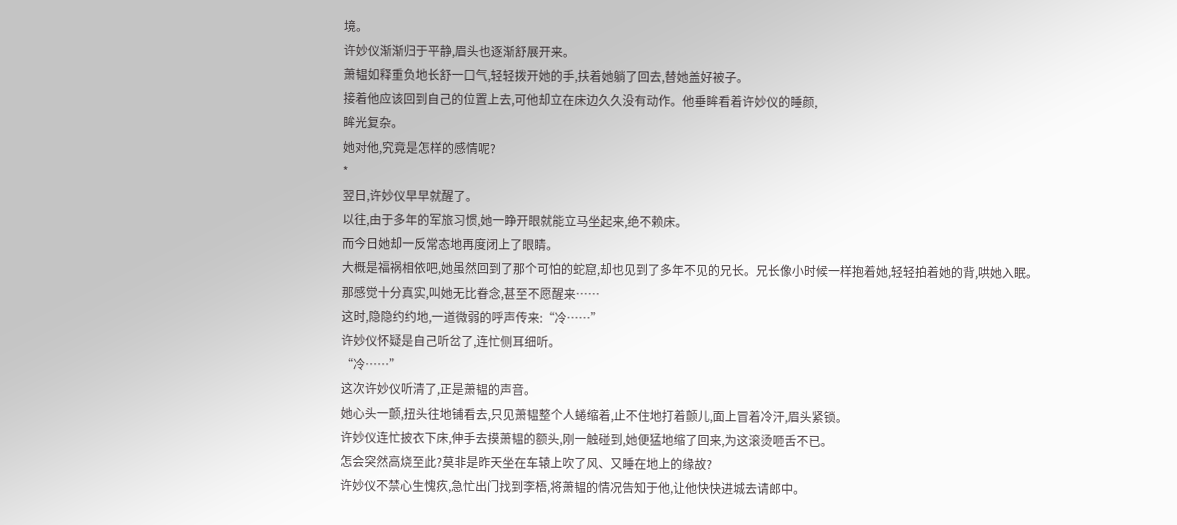境。
许妙仪渐渐归于平静,眉头也逐渐舒展开来。
萧韫如释重负地长舒一口气,轻轻拨开她的手,扶着她躺了回去,替她盖好被子。
接着他应该回到自己的位置上去,可他却立在床边久久没有动作。他垂眸看着许妙仪的睡颜,
眸光复杂。
她对他,究竟是怎样的感情呢?
*
翌日,许妙仪早早就醒了。
以往,由于多年的军旅习惯,她一睁开眼就能立马坐起来,绝不赖床。
而今日她却一反常态地再度闭上了眼睛。
大概是福祸相依吧,她虽然回到了那个可怕的蛇窟,却也见到了多年不见的兄长。兄长像小时候一样抱着她,轻轻拍着她的背,哄她入眠。
那感觉十分真实,叫她无比眷念,甚至不愿醒来……
这时,隐隐约约地,一道微弱的呼声传来:“冷……”
许妙仪怀疑是自己听岔了,连忙侧耳细听。
“冷……”
这次许妙仪听清了,正是萧韫的声音。
她心头一颤,扭头往地铺看去,只见萧韫整个人蜷缩着,止不住地打着颤儿,面上冒着冷汗,眉头紧锁。
许妙仪连忙披衣下床,伸手去摸萧韫的额头,刚一触碰到,她便猛地缩了回来,为这滚烫咂舌不已。
怎会突然高烧至此?莫非是昨天坐在车辕上吹了风、又睡在地上的缘故?
许妙仪不禁心生愧疚,急忙出门找到李梧,将萧韫的情况告知于他,让他快快进城去请郎中。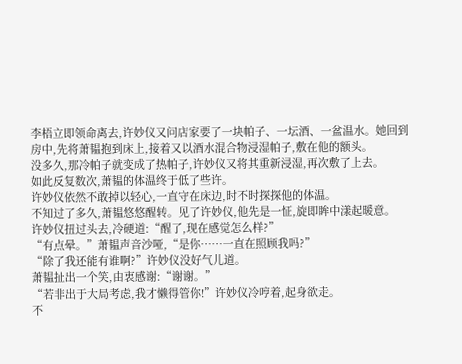李梧立即领命离去,许妙仪又问店家要了一块帕子、一坛酒、一盆温水。她回到房中,先将萧韫抱到床上,接着又以酒水混合物浸湿帕子,敷在他的额头。
没多久,那冷帕子就变成了热帕子,许妙仪又将其重新浸湿,再次敷了上去。
如此反复数次,萧韫的体温终于低了些许。
许妙仪依然不敢掉以轻心,一直守在床边,时不时探探他的体温。
不知过了多久,萧韫悠悠醒转。见了许妙仪,他先是一怔,旋即眸中漾起暖意。
许妙仪扭过头去,冷硬道:“醒了,现在感觉怎么样?”
“有点晕。”萧韫声音沙哑,“是你……一直在照顾我吗?”
“除了我还能有谁啊?”许妙仪没好气儿道。
萧韫扯出一个笑,由衷感谢:“谢谢。”
“若非出于大局考虑,我才懒得管你!”许妙仪冷哼着,起身欲走。
不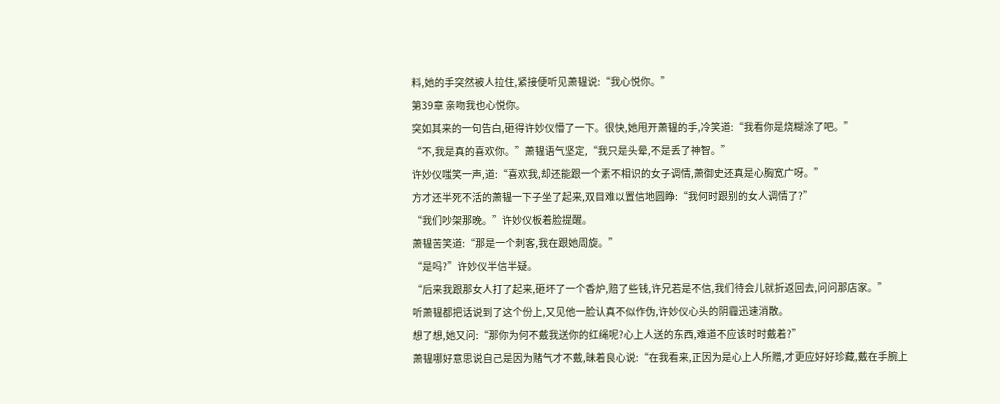料,她的手突然被人拉住,紧接便听见萧韫说:“我心悦你。”
第39章 亲吻我也心悦你。
突如其来的一句告白,砸得许妙仪懵了一下。很快,她甩开萧韫的手,冷笑道:“我看你是烧糊涂了吧。”
“不,我是真的喜欢你。”萧韫语气坚定,“我只是头晕,不是丢了神智。”
许妙仪嗤笑一声,道:“喜欢我,却还能跟一个素不相识的女子调情,萧御史还真是心胸宽广呀。”
方才还半死不活的萧韫一下子坐了起来,双目难以置信地圆睁:“我何时跟别的女人调情了?”
“我们吵架那晚。”许妙仪板着脸提醒。
萧韫苦笑道:“那是一个刺客,我在跟她周旋。”
“是吗?”许妙仪半信半疑。
“后来我跟那女人打了起来,砸坏了一个香炉,赔了些钱,许兄若是不信,我们待会儿就折返回去,问问那店家。”
听萧韫都把话说到了这个份上,又见他一脸认真不似作伪,许妙仪心头的阴霾迅速消散。
想了想,她又问:“那你为何不戴我送你的红绳呢?心上人送的东西,难道不应该时时戴着?”
萧韫哪好意思说自己是因为赌气才不戴,昧着良心说:“在我看来,正因为是心上人所赠,才更应好好珍藏,戴在手腕上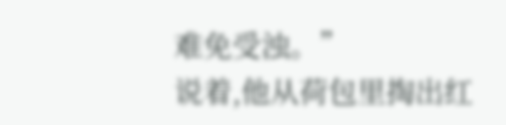难免受浊。”
说着,他从荷包里掏出红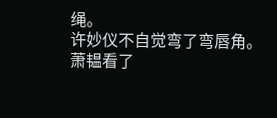绳。
许妙仪不自觉弯了弯唇角。
萧韫看了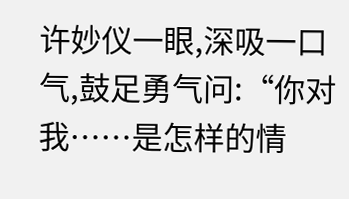许妙仪一眼,深吸一口气,鼓足勇气问:“你对我……是怎样的情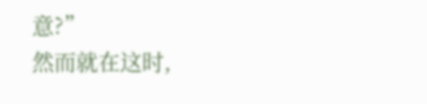意?”
然而就在这时,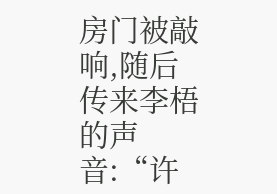房门被敲响,随后传来李梧的声音:“许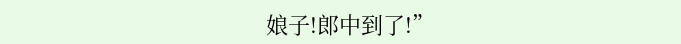娘子!郎中到了!”